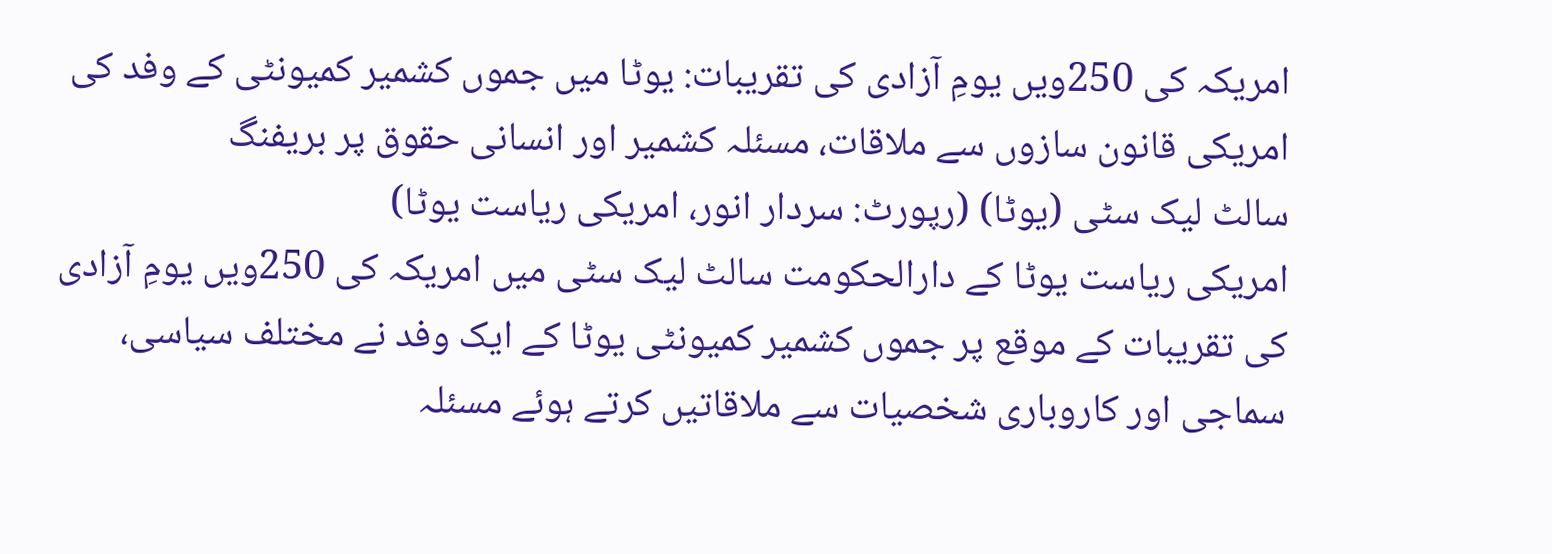امریکہ کی 250ویں یومِ آزادی کی تقریبات: یوٹا میں جموں کشمیر کمیونٹی کے وفد کی امریکی قانون سازوں سے ملاقات، مسئلہ کشمیر اور انسانی حقوق پر بریفنگ
سالٹ لیک سٹی (یوٹا) (رپورٹ: سردار انور، امریکی ریاست یوٹا)
امریکی ریاست یوٹا کے دارالحکومت سالٹ لیک سٹی میں امریکہ کی 250ویں یومِ آزادی کی تقریبات کے موقع پر جموں کشمیر کمیونٹی یوٹا کے ایک وفد نے مختلف سیاسی، سماجی اور کاروباری شخصیات سے ملاقاتیں کرتے ہوئے مسئلہ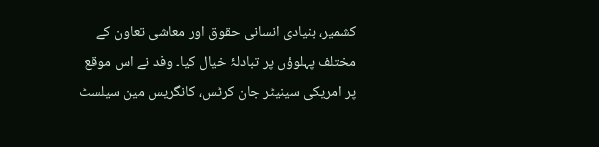کشمیر، بنیادی انسانی حقوق اور معاشی تعاون کے مختلف پہلوؤں پر تبادلۂ خیال کیا۔ وفد نے اس موقع پر امریکی سینیٹر جان کرٹس، کانگریس مین سیلسٹ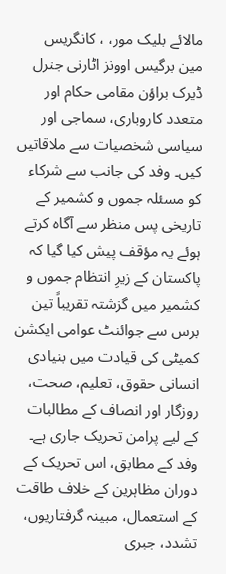مالائے بلیک مور، ، کانگریس مین برگیس اوونز اٹارنی جنرل ڈیرک براؤن مقامی حکام اور متعدد کاروباری، سماجی اور سیاسی شخصیات سے ملاقاتیں کیں۔ وفد کی جانب سے شرکاء کو مسئلہ جموں و کشمیر کے تاریخی پس منظر سے آگاہ کرتے ہوئے یہ مؤقف پیش کیا گیا کہ پاکستان کے زیرِ انتظام جموں و کشمیر میں گزشتہ تقریباً تین برس سے جوائنٹ عوامی ایکشن کمیٹی کی قیادت میں بنیادی انسانی حقوق، تعلیم، صحت، روزگار اور انصاف کے مطالبات کے لیے پرامن تحریک جاری ہے۔ وفد کے مطابق، اس تحریک کے دوران مظاہرین کے خلاف طاقت کے استعمال، مبینہ گرفتاریوں، تشدد، جبری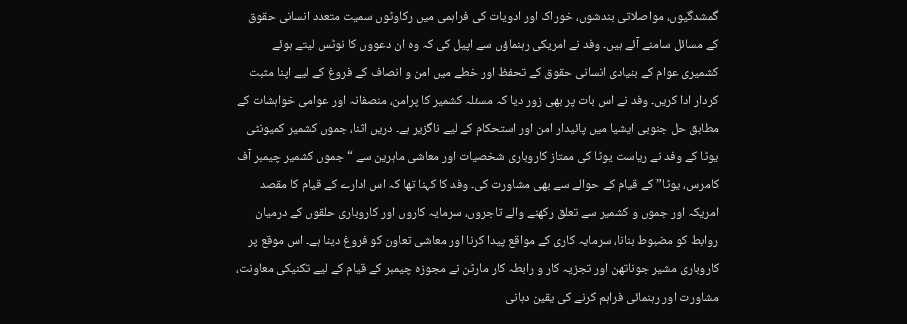گمشدگیوں، مواصلاتی بندشوں، خوراک اور ادویات کی فراہمی میں رکاوٹوں سمیت متعدد انسانی حقوق کے مسائل سامنے آئے ہیں۔ وفد نے امریکی رہنماؤں سے اپیل کی کہ وہ ان دعووں کا نوٹس لیتے ہوئے کشمیری عوام کے بنیادی انسانی حقوق کے تحفظ اور خطے میں امن و انصاف کے فروغ کے لیے اپنا مثبت کردار ادا کریں۔ وفد نے اس بات پر بھی زور دیا کہ مسئلہ کشمیر کا پرامن، منصفانہ اور عوامی خواہشات کے مطابق حل جنوبی ایشیا میں پائیدار امن اور استحکام کے لیے ناگزیر ہے۔ دریں اثنا، جموں کشمیر کمیونٹی یوٹا کے وفد نے ریاست یوٹا کی ممتاز کاروباری شخصیات اور معاشی ماہرین سے “جموں کشمیر چیمبر آف کامرس، یوٹا” کے قیام کے حوالے سے بھی مشاورت کی۔ وفد کا کہنا تھا کہ اس ادارے کے قیام کا مقصد امریکہ اور جموں و کشمیر سے تعلق رکھنے والے تاجروں، سرمایہ کاروں اور کاروباری حلقوں کے درمیان روابط کو مضبوط بنانا، سرمایہ کاری کے مواقع پیدا کرنا اور معاشی تعاون کو فروغ دینا ہے۔ اس موقع پر کاروباری مشیر جوناتھن اور تجزیہ کار و رابطہ کار مارٹن نے مجوزہ چیمبر کے قیام کے لیے تکنیکی معاونت، مشاورت اور رہنمائی فراہم کرنے کی یقین دہانی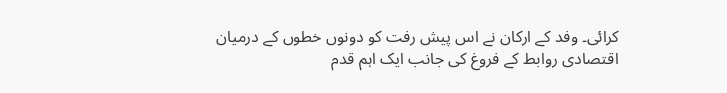کرائی۔ وفد کے ارکان نے اس پیش رفت کو دونوں خطوں کے درمیان اقتصادی روابط کے فروغ کی جانب ایک اہم قدم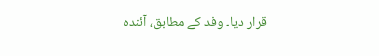قرار دیا۔ وفد کے مطابق، آئندہ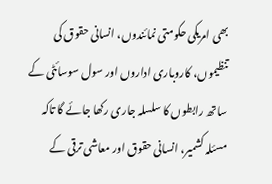بھی امریکی حکومتی نمائندوں، انسانی حقوق کی تنظیموں، کاروباری اداروں اور سول سوسائٹی کے ساتھ رابطوں کا سلسلہ جاری رکھا جائے گا تاکہ مسئلہ کشمیر، انسانی حقوق اور معاشی ترقی کے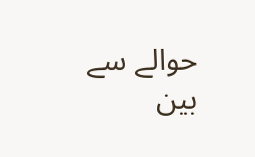حوالے سے بین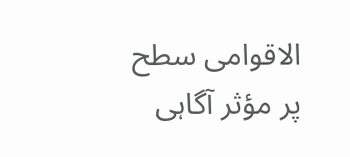الاقوامی سطح پر مؤثر آگاہی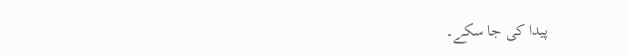پیدا کی جا سکے۔